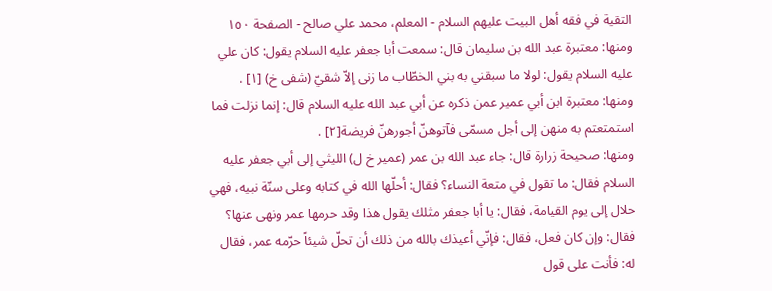التقية في فقه أهل البيت عليهم السلام - المعلم، محمد علي صالح - الصفحة ١٥٠
ومنها: معتبرة عبد الله بن سليمان قال: سمعت أبا جعفر عليه السلام يقول: كان علي عليه السلام يقول: لولا ما سبقني به بني الخطّاب ما زنى إلاّ شقيّ (شفى خ) [١] .
ومنها: معتبرة ابن أبي عمير عمن ذكره عن أبي عبد الله عليه السلام قال: إنما نزلت فما استمتعتم به منهن إلى أجل مسمّى فآتوهنّ أجورهنّ فريضة[٢] .
ومنها: صحيحة زرارة قال: جاء عبد الله بن عمر (عمير خ ل) الليثي إلى أبي جعفر عليه السلام فقال: ما تقول في متعة النساء؟ فقال: أحلّها الله في كتابه وعلى سنّة نبيه، فهي حلال إلى يوم القيامة، فقال: يا أبا جعفر مثلك يقول هذا وقد حرمها عمر ونهى عنها؟ فقال: وإن كان فعل، فقال: فإنّي أعيذك بالله من ذلك أن تحلّ شيئاً حرّمه عمر، فقال له: فأنت على قول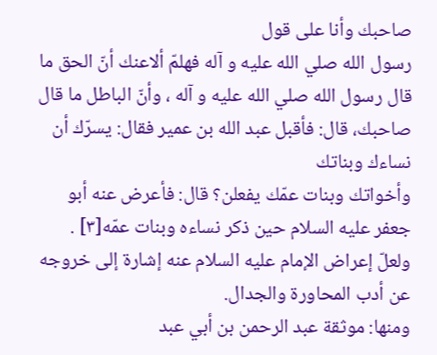صاحبك وأنا على قول
رسول الله صلي الله عليه و آله فهلمّ ألاعنك أنّ الحق ما قال رسول الله صلي الله عليه و آله ، وأنّ الباطل ما قال صاحبك، قال: فأقبل عبد الله بن عمير فقال: يسرّك أن نساءك وبناتك
وأخواتك وبنات عمّك يفعلن؟ قال: فأعرض عنه أبو جعفر عليه السلام حين ذكر نساءه وبنات عمّه[٣] .
ولعلّ إعراض الإمام عليه السلام عنه إشارة إلى خروجه عن أدب المحاورة والجدال.
ومنها: موثقة عبد الرحمن بن أبي عبد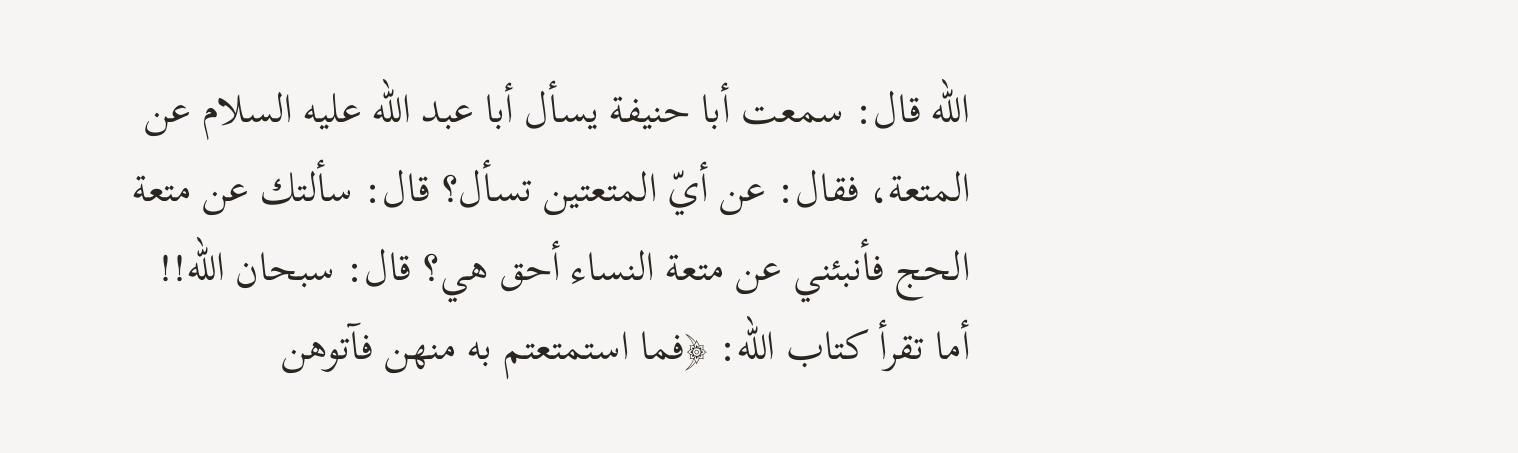الله قال: سمعت أبا حنيفة يسأل أبا عبد الله عليه السلام عن المتعة، فقال: عن أيّ المتعتين تسأل؟ قال: سألتك عن متعة الحج فأنبئني عن متعة النساء أحق هي؟ قال: سبحان الله!! أما تقرأ كتاب الله: ﴿فما استمتعتم به منهن فآتوهن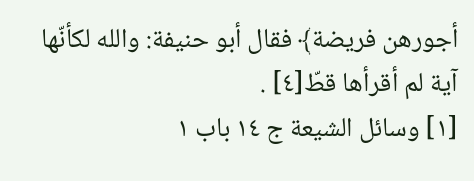أجورهن فريضة﴾ فقال أبو حنيفة: والله لكأنّها
آية لم أقرأها قطّ[٤] .
[١] وسائل الشيعة ج ١٤ باب ١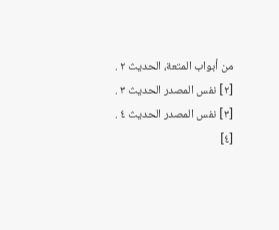من أبواب المتعة، الحديث ٢ .
[٢] نفس المصدر الحديث ٣ .
[٣] نفس المصدر الحديث ٤ .
[٤]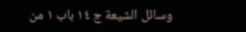وسائل الشيعة ج ١٤ باب ١ من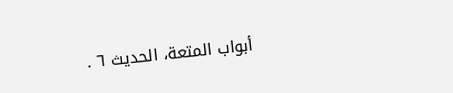أبواب المتعة، الحديث ٦ .